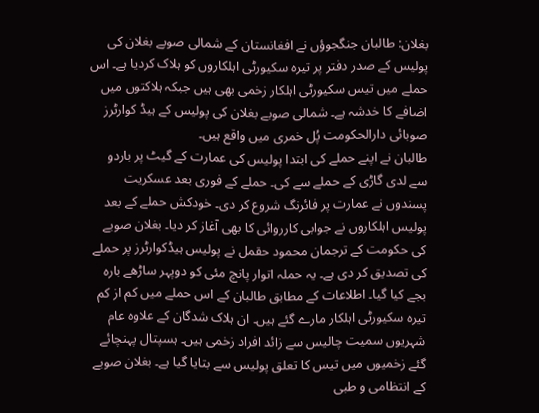بغلان: طالبان جنگجوؤں نے افغانستان کے شمالی صوبے بغلان کی پولیس کے صدر دفتر پر تیرہ سکیورٹی اہلکاروں کو ہلاک کردیا ہے۔ اس حملے میں تیس سکیورٹی اہلکار زخمی بھی ہیں جبکہ ہلاکتوں میں اضافے کا خدشہ ہے۔ شمالی صوبے بغلان کی پولیس کے ہیڈ کوارٹرز صوبائی دارالحکومت پُل خمری میں واقع ہیں۔
طالبان نے اپنے حملے کی ابتدا پولیس کی عمارت کے گیٹ پر باردو سے لدی گاڑی کے حملے سے کی۔ حملے کے فوری بعد عسکریت پسندوں نے عمارت پر فائرنگ شروع کر دی۔ خودکش حملے کے بعد پولیس اہلکاروں نے جوابی کارروائی کا بھی آغاز کر دیا۔ بغلان صوبے کی حکومت کے ترجمان محمود حقمل نے پولیس ہیڈکوارٹرز پر حملے کی تصدیق کر دی ہے۔ یہ حملہ اتوار پانچ مئی کو دوپہر ساڑھے بارہ بجے کیا گیا۔ اطلاعات کے مطابق طالبان کے اس حملے میں کم از کم تیرہ سکیورٹی اہلکار مارے گئے ہیں۔ ان ہلاک شدگان کے علاوہ عام شہریوں سمیت چالیس سے زائد افراد زخمی ہیں۔ ہسپتال پہنچائے گئے زخمیوں میں تیس کا تعلق پولیس سے بتایا گیا ہے۔ بغلان صوبے کے انتظامی و طبی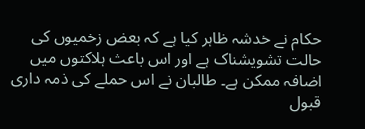حکام نے خدشہ ظاہر کیا ہے کہ بعض زخمیوں کی حالت تشویشناک ہے اور اس باعث ہلاکتوں میں اضافہ ممکن ہے۔ طالبان نے اس حملے کی ذمہ داری قبول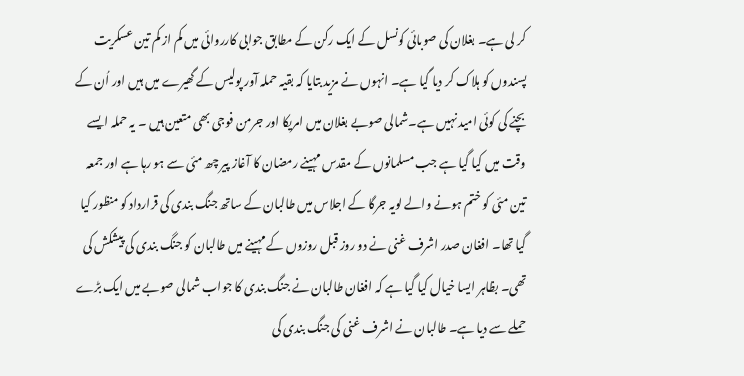کر لی ہے۔ بغلان کی صوبائی کونسل کے ایک رکن کے مطابق جوابی کارروائی میں کم از کم تین عسکریت پسندوں کو ہلاک کر دیا گیا ہے۔ انہوں نے مزید بتایا کہ بقیہ حملہ آور پولیس کے گھیرے میں ہیں اور اُن کے بچنے کی کوئی امید نہیں ہے۔شمالی صوبے بغلان میں امریکا اور جرمن فوجی بھی متعین ہیں ۔ یہ حملہ ایسے وقت میں کیا گیا ہے جب مسلمانوں کے مقدس مہینے رمضان کا آغاز پیر چھ مئی سے ہو رہا ہے اور جمعہ تین مئی کو ختم ہونے والے لویہ جرگا کے اجلاس میں طالبان کے ساتھ جنگ بندی کی قرارداد کو منظور کیا گیا تھا۔ افغان صدر اشرف غنی نے دو روز قبل روزوں کے مہینے میں طالبان کو جنگ بندی کی پیشکش کی تھی۔ بظاہر ایسا خیال کیا گیا ہے کہ افغان طالبان نے جنگ بندی کا جواب شمالی صوبے میں ایک بڑے حملے سے دیا ہے۔ طالبان نے اشرف غنی کی جنگ بندی کی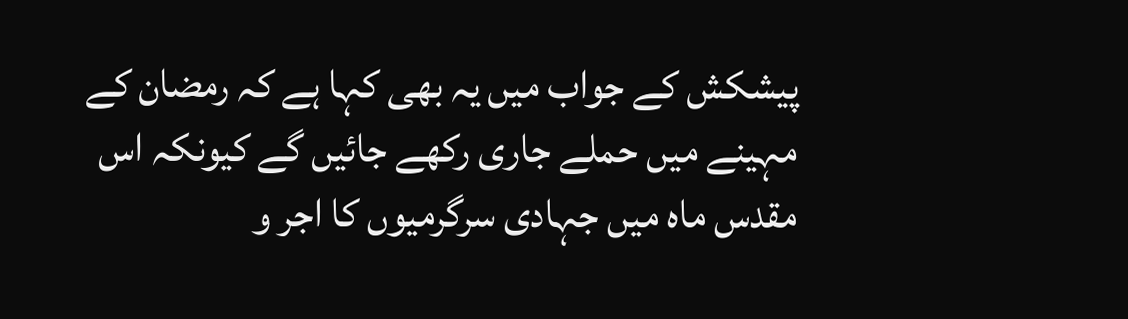پیشکش کے جواب میں یہ بھی کہا ہے کہ رمضان کے مہینے میں حملے جاری رکھے جائیں گے کیونکہ اس مقدس ماہ میں جہادی سرگرمیوں کا اجر و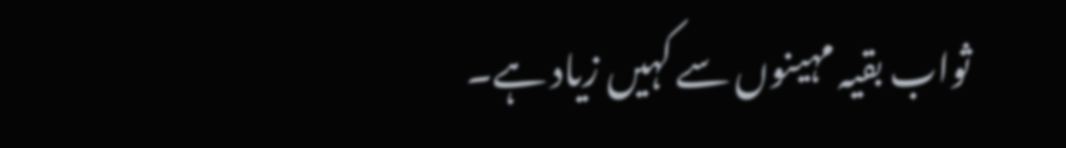ثواب بقیہ مہینوں سے کہیں زیاد ہے۔